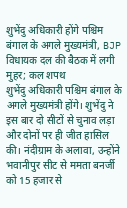शुभेंदु अधिकारी होंगे पश्चिम बंगाल के अगले मुख्यमंत्री, BJP विधायक दल की बैठक में लगी मुहर; कल शपथ
शुभेंदु अधिकारी पश्चिम बंगाल के अगले मुख्यमंत्री होंगे। शुभेंदु ने इस बार दो सीटों से चुनाव लड़ा और दोनों पर ही जीत हासिल की। नंदीग्राम के अलावा, उन्होंने भवानीपुर सीट से ममता बनर्जी को 15 हजार से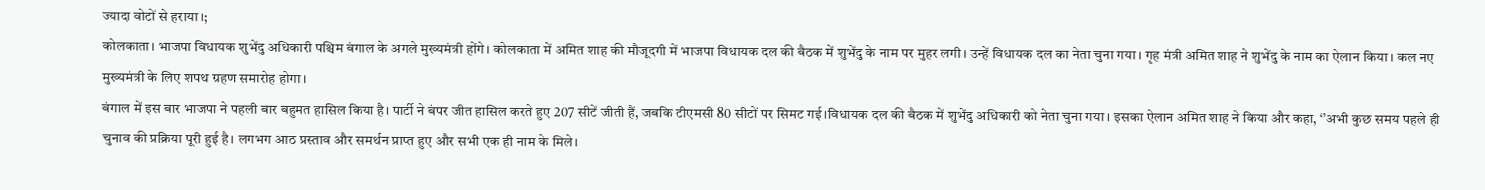ज्यादा वोटों से हराया।;
कोलकाता। भाजपा विधायक शुभेंदु अधिकारी पश्चिम बंगाल के अगले मुख्यमंत्री होंगे। कोलकाता में अमित शाह की मौजूदगी में भाजपा विधायक दल की बैठक में शुभेंदु के नाम पर मुहर लगी। उन्हें विधायक दल का नेता चुना गया। गृह मंत्री अमित शाह ने शुभेंदु के नाम का ऐलान किया। कल नए मुख्यमंत्री के लिए शपथ ग्रहण समारोह होगा।
बंगाल में इस बार भाजपा ने पहली बार बहुमत हासिल किया है। पार्टी ने बंपर जीत हासिल करते हुए 207 सीटें जीती हैं, जबकि टीएमसी 80 सीटों पर सिमट गई।विधायक दल की बैठक में शुभेंदु अधिकारी को नेता चुना गया। इसका ऐलान अमित शाह ने किया और कहा, ‘’अभी कुछ समय पहले ही चुनाव की प्रक्रिया पूरी हुई है। लगभग आठ प्रस्ताव और समर्थन प्राप्त हुए और सभी एक ही नाम के मिले।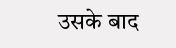उसके बाद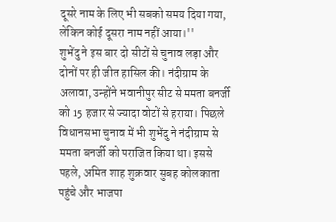दूसरे नाम के लिए भी सबको समय दिया गया, लेकिन कोई दूसरा नाम नहीं आया।''
शुभेंदु ने इस बार दो सीटों से चुनाव लड़ा और दोनों पर ही जीत हासिल की। नंदीग्राम के अलावा, उन्होंने भवानीपुर सीट से ममता बनर्जी को 15 हजार से ज्यादा वोटों से हराया। पिछले विधानसभा चुनाव में भी शुभेंदु ने नंदीग्राम से ममता बनर्जी को पराजित किया था। इससे पहले, अमित शाह शुक्रवार सुबह कोलकाता पहुंचे और भाजपा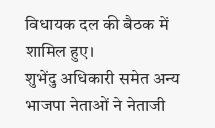विधायक दल की बैठक में शामिल हुए।
शुभेंदु अधिकारी समेत अन्य भाजपा नेताओं ने नेताजी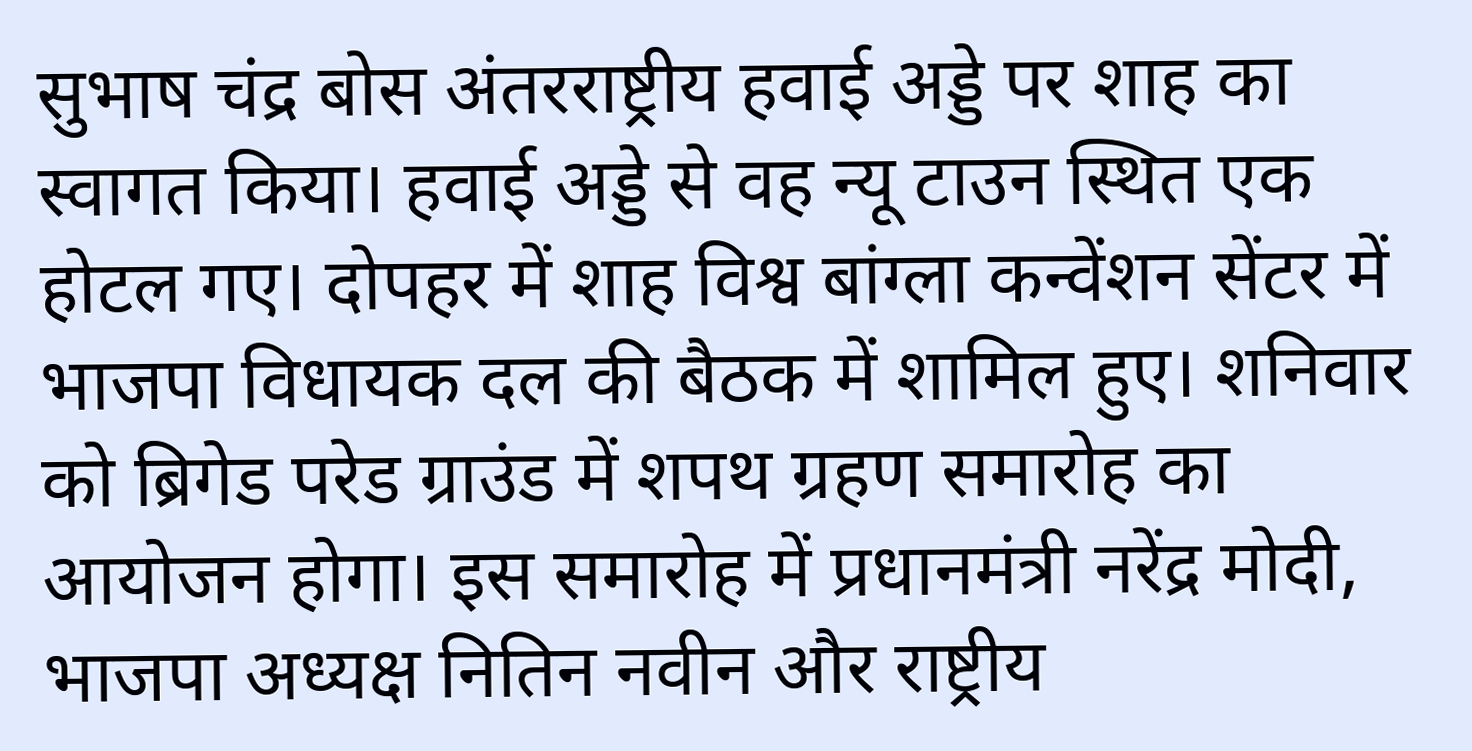सुभाष चंद्र बोस अंतरराष्ट्रीय हवाई अड्डे पर शाह का स्वागत किया। हवाई अड्डे से वह न्यू टाउन स्थित एक होटल गए। दोपहर में शाह विश्व बांग्ला कन्वेंशन सेंटर में भाजपा विधायक दल की बैठक में शामिल हुए। शनिवार को ब्रिगेड परेड ग्राउंड में शपथ ग्रहण समारोह का आयोजन होगा। इस समारोह में प्रधानमंत्री नरेंद्र मोदी, भाजपा अध्यक्ष नितिन नवीन और राष्ट्रीय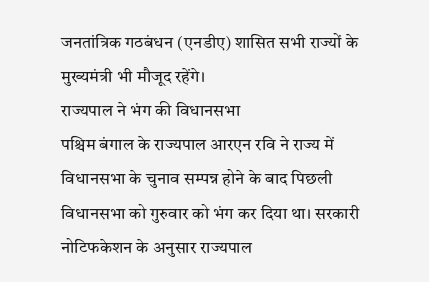जनतांत्रिक गठबंधन (एनडीए) शासित सभी राज्यों के मुख्यमंत्री भी मौजूद रहेंगे।
राज्यपाल ने भंग की विधानसभा
पश्चिम बंगाल के राज्यपाल आरएन रवि ने राज्य में विधानसभा के चुनाव सम्पन्न होने के बाद पिछली विधानसभा को गुरुवार को भंग कर दिया था। सरकारी नोटिफकेशन के अनुसार राज्यपाल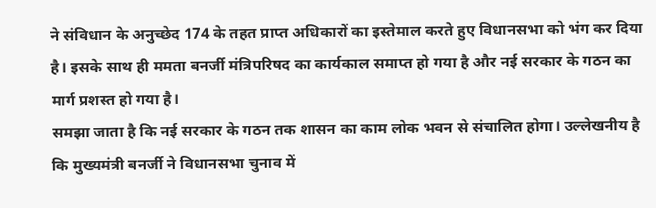ने संविधान के अनुच्छेद 174 के तहत प्राप्त अधिकारों का इस्तेमाल करते हुए विधानसभा को भंग कर दिया है। इसके साथ ही ममता बनर्जी मंत्रिपरिषद का कार्यकाल समाप्त हो गया है और नई सरकार के गठन का मार्ग प्रशस्त हो गया है।
समझा जाता है कि नई सरकार के गठन तक शासन का काम लोक भवन से संचालित होगा। उल्लेखनीय है कि मुख्यमंत्री बनर्जी ने विधानसभा चुनाव में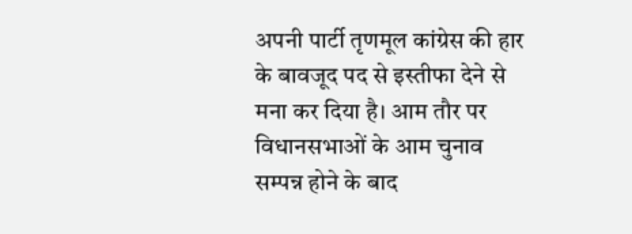अपनी पार्टी तृणमूल कांग्रेस की हार के बावजूद पद से इस्तीफा देने से मना कर दिया है। आम तौर पर विधानसभाओं के आम चुनाव सम्पन्न होने के बाद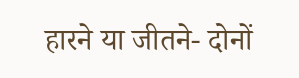हारने या जीतने- दोनों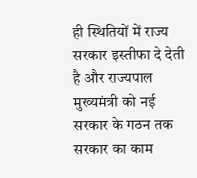ही स्थितियों में राज्य सरकार इस्तीफा दे देती है और राज्यपाल मुख्यमंत्री को नई सरकार के गठन तक सरकार का काम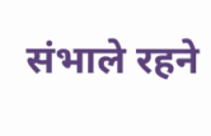संभाले रहने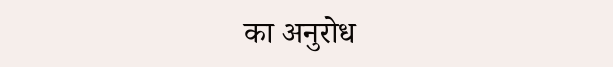का अनुरोध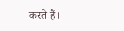करते हैं।